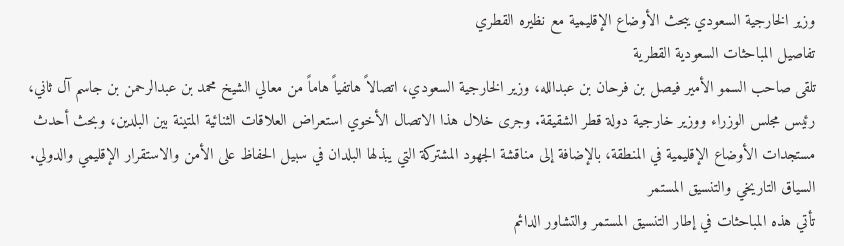وزير الخارجية السعودي يبحث الأوضاع الإقليمية مع نظيره القطري
تفاصيل المباحثات السعودية القطرية
تلقى صاحب السمو الأمير فيصل بن فرحان بن عبدالله، وزير الخارجية السعودي، اتصالاً هاتفياً هاماً من معالي الشيخ محمد بن عبدالرحمن بن جاسم آل ثاني، رئيس مجلس الوزراء ووزير خارجية دولة قطر الشقيقة. وجرى خلال هذا الاتصال الأخوي استعراض العلاقات الثنائية المتينة بين البلدين، وبحث أحدث مستجدات الأوضاع الإقليمية في المنطقة، بالإضافة إلى مناقشة الجهود المشتركة التي يبذلها البلدان في سبيل الحفاظ على الأمن والاستقرار الإقليمي والدولي.
السياق التاريخي والتنسيق المستمر
تأتي هذه المباحثات في إطار التنسيق المستمر والتشاور الدائم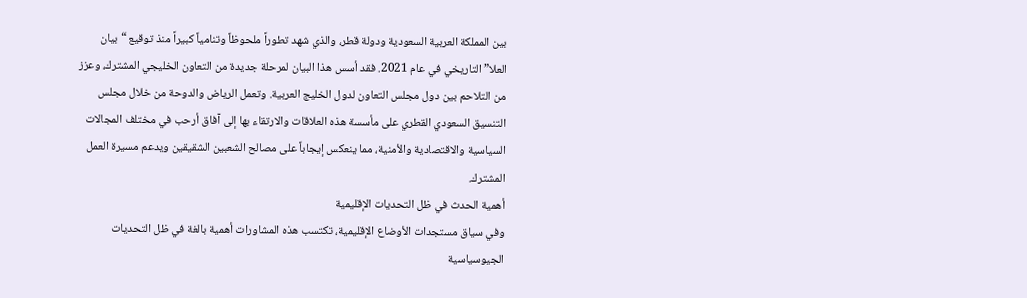بين المملكة العربية السعودية ودولة قطر، والذي شهد تطوراً ملحوظاً وتنامياً كبيراً منذ توقيع “بيان العلا” التاريخي في عام 2021. فقد أسس هذا البيان لمرحلة جديدة من التعاون الخليجي المشترك، وعزز من التلاحم بين دول مجلس التعاون لدول الخليج العربية. وتعمل الرياض والدوحة من خلال مجلس التنسيق السعودي القطري على مأسسة هذه العلاقات والارتقاء بها إلى آفاق أرحب في مختلف المجالات السياسية والاقتصادية والأمنية، مما ينعكس إيجاباً على مصالح الشعبين الشقيقين ويدعم مسيرة العمل المشترك.
أهمية الحدث في ظل التحديات الإقليمية
وفي سياق مستجدات الأوضاع الإقليمية، تكتسب هذه المشاورات أهمية بالغة في ظل التحديات الجيوسياسية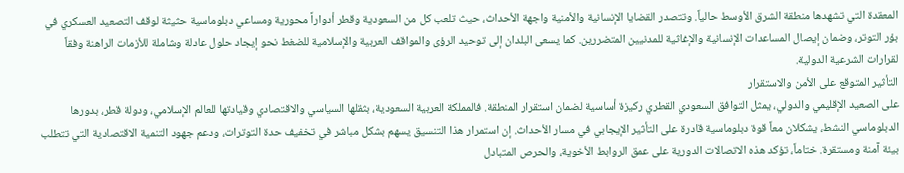المعقدة التي تشهدها منطقة الشرق الأوسط حالياً. وتتصدر القضايا الإنسانية والأمنية واجهة الأحداث، حيث تلعب كل من السعودية وقطر أدواراً محورية ومساعي دبلوماسية حثيثة لوقف التصعيد العسكري في بؤر التوتر، وضمان إيصال المساعدات الإنسانية والإغاثية للمدنيين المتضررين. كما يسعى البلدان إلى توحيد الرؤى والمواقف العربية والإسلامية للضغط نحو إيجاد حلول عادلة وشاملة للأزمات الراهنة وفقاً لقرارات الشرعية الدولية.
التأثير المتوقع على الأمن والاستقرار
على الصعيد الإقليمي والدولي، يمثل التوافق السعودي القطري ركيزة أساسية لضمان استقرار المنطقة. فالمملكة العربية السعودية، بثقلها السياسي والاقتصادي وقيادتها للعالم الإسلامي، ودولة قطر، بدورها الدبلوماسي النشط، يشكلان معاً قوة دبلوماسية قادرة على التأثير الإيجابي في مسار الأحداث. إن استمرار هذا التنسيق يسهم بشكل مباشر في تخفيف حدة التوترات، ودعم جهود التنمية الاقتصادية التي تتطلب بيئة آمنة ومستقرة. ختاماً، تؤكد هذه الاتصالات الدورية على عمق الروابط الأخوية، والحرص المتبادل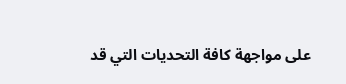على مواجهة كافة التحديات التي قد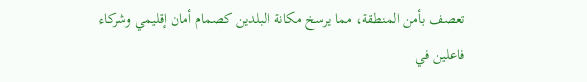تعصف بأمن المنطقة، مما يرسخ مكانة البلدين كصمام أمان إقليمي وشركاء فاعلين في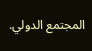المجتمع الدولي.